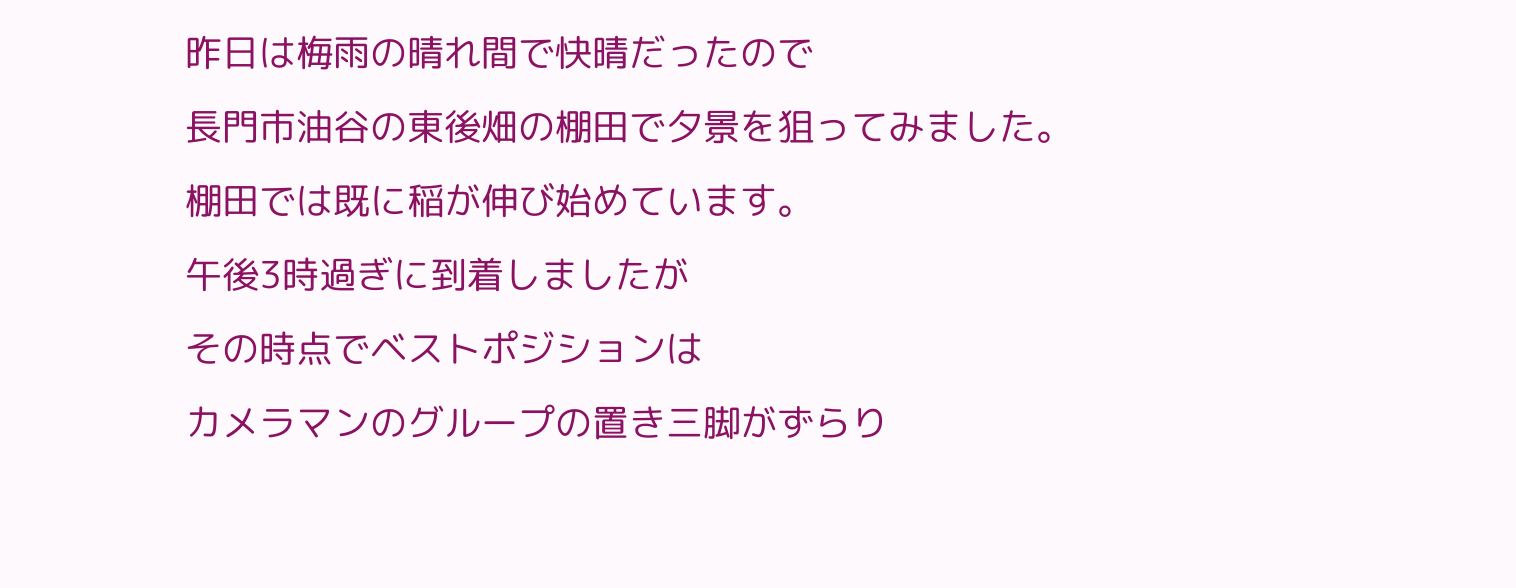昨日は梅雨の晴れ間で快晴だったので
長門市油谷の東後畑の棚田で夕景を狙ってみました。
棚田では既に稲が伸び始めています。
午後3時過ぎに到着しましたが
その時点でベストポジションは
カメラマンのグループの置き三脚がずらり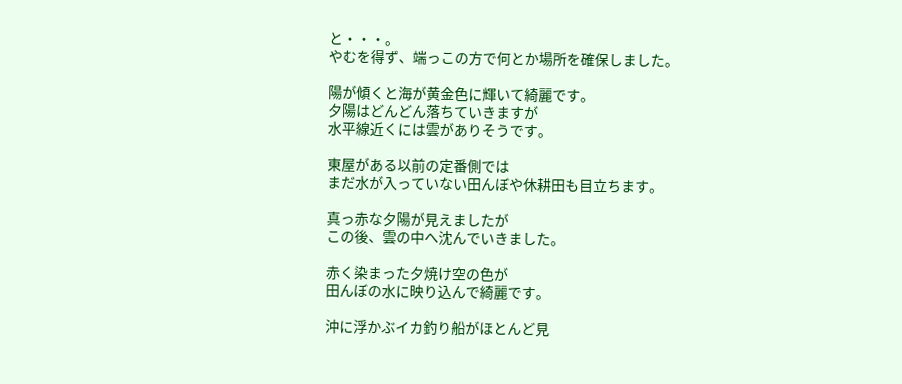と・・・。
やむを得ず、端っこの方で何とか場所を確保しました。

陽が傾くと海が黄金色に輝いて綺麗です。
夕陽はどんどん落ちていきますが
水平線近くには雲がありそうです。

東屋がある以前の定番側では
まだ水が入っていない田んぼや休耕田も目立ちます。

真っ赤な夕陽が見えましたが
この後、雲の中へ沈んでいきました。

赤く染まった夕焼け空の色が
田んぼの水に映り込んで綺麗です。

沖に浮かぶイカ釣り船がほとんど見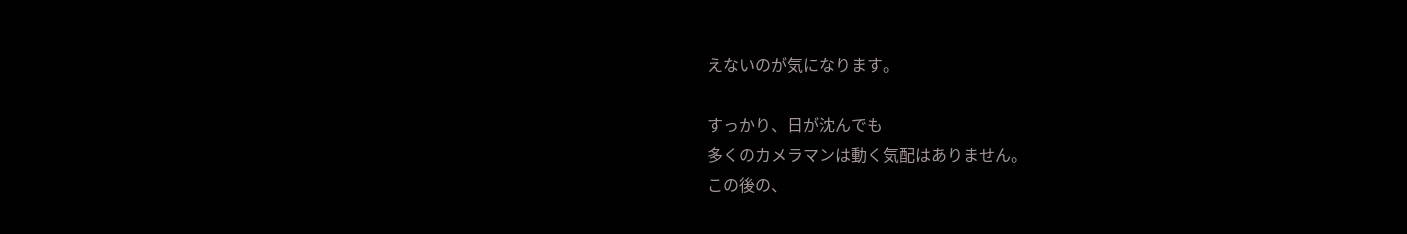えないのが気になります。

すっかり、日が沈んでも
多くのカメラマンは動く気配はありません。
この後の、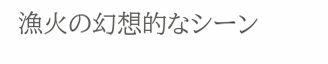漁火の幻想的なシーン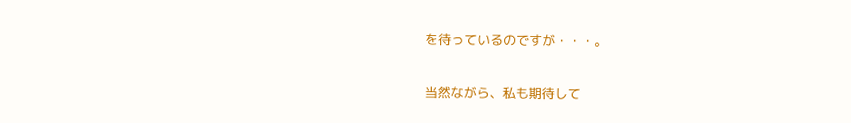を待っているのですが・・・。

当然ながら、私も期待して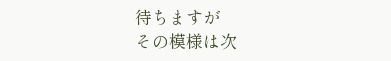待ちますが
その模様は次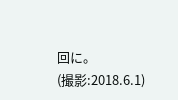回に。
(撮影:2018.6.1)